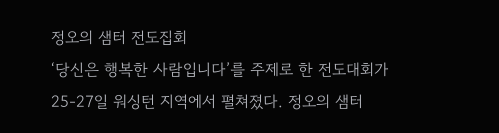정오의 샘터 전도집회
‘당신은 행복한 사람입니다’를 주제로 한 전도대회가 25-27일 워싱턴 지역에서 펼쳐졌다. 정오의 샘터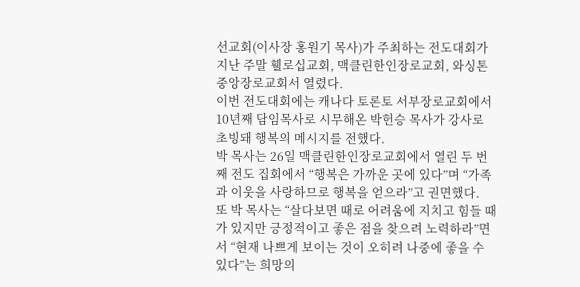선교회(이사장 홍원기 목사)가 주최하는 전도대회가 지난 주말 휄로십교회, 맥클린한인장로교회, 와싱톤중앙장로교회서 열렸다.
이번 전도대회에는 캐나다 토론토 서부장로교회에서 10년째 담임목사로 시무해온 박헌승 목사가 강사로 초빙돼 행복의 메시지를 전했다.
박 목사는 26일 맥클린한인장로교회에서 열린 두 번째 전도 집회에서 “행복은 가까운 곳에 있다”며 “가족과 이웃을 사랑하므로 행복을 얻으라”고 권면했다.
또 박 목사는 “살다보면 때로 어려움에 지치고 힘들 때가 있지만 긍정적이고 좋은 점을 찾으려 노력하라”면서 “현재 나쁘게 보이는 것이 오히려 나중에 좋을 수 있다”는 희망의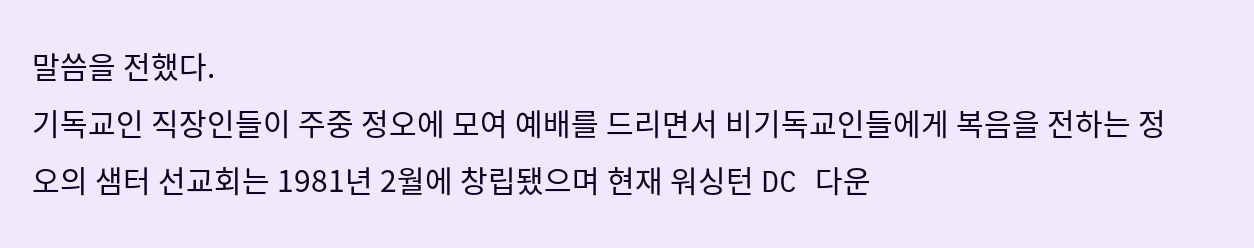말씀을 전했다.
기독교인 직장인들이 주중 정오에 모여 예배를 드리면서 비기독교인들에게 복음을 전하는 정오의 샘터 선교회는 1981년 2월에 창립됐으며 현재 워싱턴 DC 다운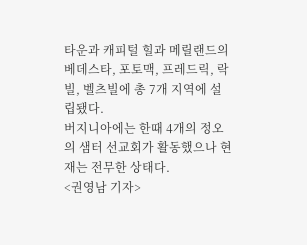타운과 캐피털 힐과 메릴랜드의 베데스타, 포토맥, 프레드릭, 락빌, 벨츠빌에 총 7개 지역에 설립됐다.
버지니아에는 한때 4개의 정오의 샘터 선교회가 활동했으나 현재는 전무한 상태다.
<권영남 기자>